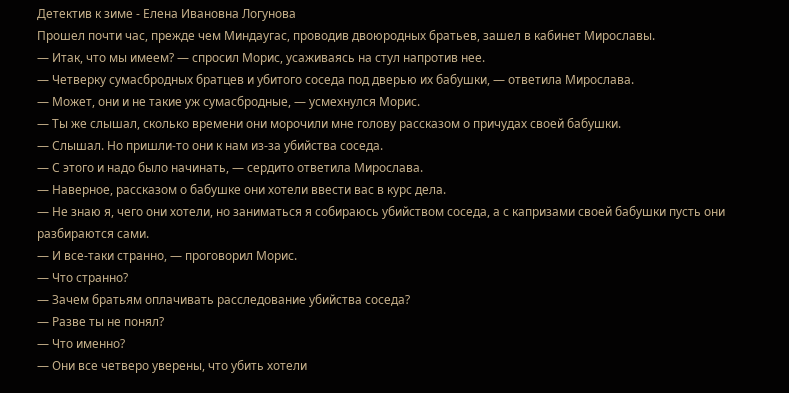Детектив к зиме - Елена Ивановна Логунова
Прошел почти час, прежде чем Миндаугас, проводив двоюродных братьев, зашел в кабинет Мирославы.
— Итак, что мы имеем? — спросил Морис, усаживаясь на стул напротив нее.
— Четверку сумасбродных братцев и убитого соседа под дверью их бабушки, — ответила Мирослава.
— Может, они и не такие уж сумасбродные, — усмехнулся Морис.
— Ты же слышал, сколько времени они морочили мне голову рассказом о причудах своей бабушки.
— Слышал. Но пришли-то они к нам из-за убийства соседа.
— С этого и надо было начинать, — сердито ответила Мирослава.
— Наверное, рассказом о бабушке они хотели ввести вас в курс дела.
— Не знаю я, чего они хотели, но заниматься я собираюсь убийством соседа, а с капризами своей бабушки пусть они разбираются сами.
— И все-таки странно, — проговорил Морис.
— Что странно?
— Зачем братьям оплачивать расследование убийства соседа?
— Разве ты не понял?
— Что именно?
— Они все четверо уверены, что убить хотели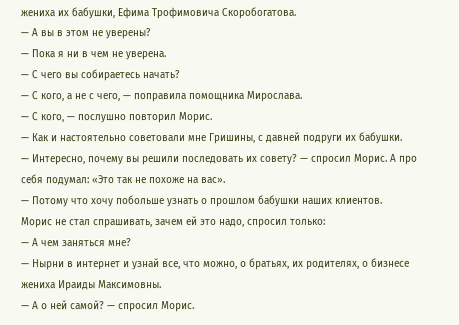жениха их бабушки, Ефима Трофимовича Скоробогатова.
— А вы в этом не уверены?
— Пока я ни в чем не уверена.
— С чего вы собираетесь начать?
— С кого, а не с чего, — поправила помощника Мирослава.
— С кого, — послушно повторил Морис.
— Как и настоятельно советовали мне Гришины, с давней подруги их бабушки.
— Интересно, почему вы решили последовать их совету? — спросил Морис. А про себя подумал: «Это так не похоже на вас».
— Потому что хочу побольше узнать о прошлом бабушки наших клиентов.
Морис не стал спрашивать, зачем ей это надо, спросил только:
— А чем заняться мне?
— Нырни в интернет и узнай все, что можно, о братьях, их родителях, о бизнесе жениха Ираиды Максимовны.
— А о ней самой? — спросил Морис.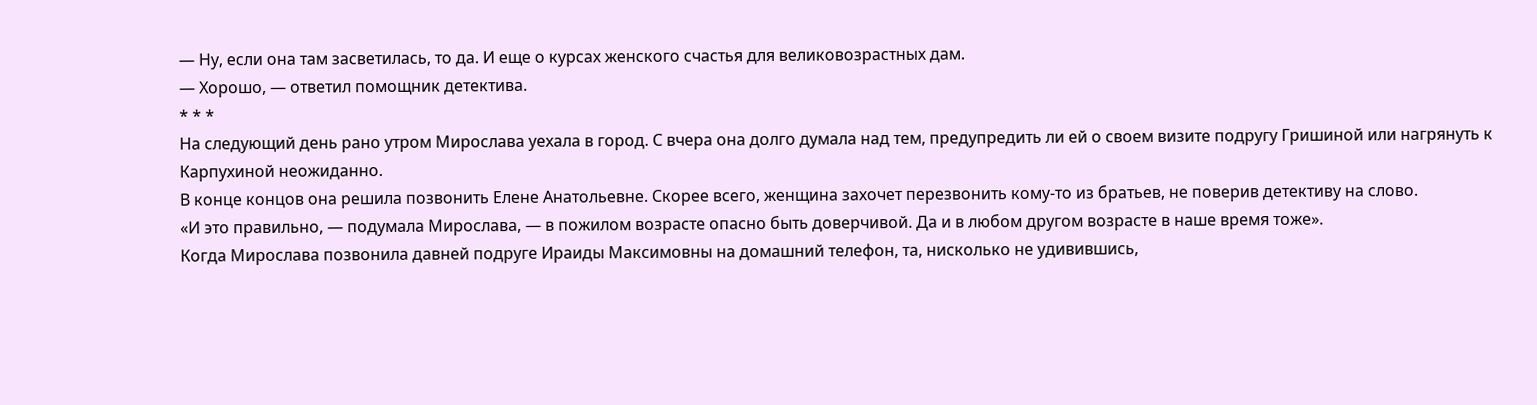— Ну, если она там засветилась, то да. И еще о курсах женского счастья для великовозрастных дам.
— Хорошо, — ответил помощник детектива.
* * *
На следующий день рано утром Мирослава уехала в город. С вчера она долго думала над тем, предупредить ли ей о своем визите подругу Гришиной или нагрянуть к Карпухиной неожиданно.
В конце концов она решила позвонить Елене Анатольевне. Скорее всего, женщина захочет перезвонить кому-то из братьев, не поверив детективу на слово.
«И это правильно, — подумала Мирослава, — в пожилом возрасте опасно быть доверчивой. Да и в любом другом возрасте в наше время тоже».
Когда Мирослава позвонила давней подруге Ираиды Максимовны на домашний телефон, та, нисколько не удивившись,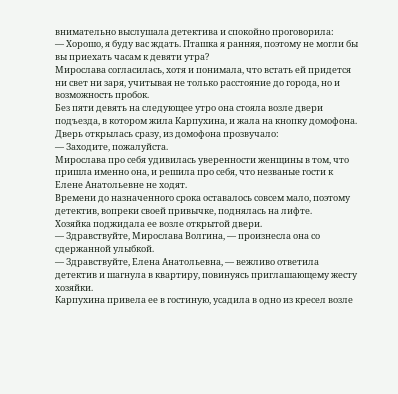внимательно выслушала детектива и спокойно проговорила:
— Хорошо, я буду вас ждать. Пташка я ранняя, поэтому не могли бы вы приехать часам к девяти утра?
Мирослава согласилась, хотя и понимала, что встать ей придется ни свет ни заря, учитывая не только расстояние до города, но и возможность пробок.
Без пяти девять на следующее утро она стояла возле двери подъезда, в котором жила Карпухина, и жала на кнопку домофона.
Дверь открылась сразу, из домофона прозвучало:
— Заходите, пожалуйста.
Мирослава про себя удивилась уверенности женщины в том, что пришла именно она, и решила про себя, что незваные гости к Елене Анатольевне не ходят.
Времени до назначенного срока оставалось совсем мало, поэтому детектив, вопреки своей привычке, поднялась на лифте.
Хозяйка поджидала ее возле открытой двери.
— Здравствуйте, Мирослава Волгина, — произнесла она со сдержанной улыбкой.
— Здравствуйте, Елена Анатольевна, — вежливо ответила детектив и шагнула в квартиру, повинуясь приглашающему жесту хозяйки.
Карпухина привела ее в гостиную, усадила в одно из кресел возле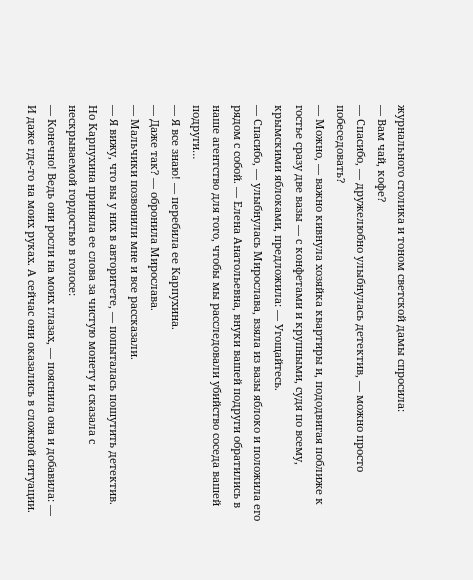журнального столика и тоном светской дамы спросила:
— Вам чай, кофе?
— Спасибо, — дружелюбно улыбнулась детектив, — можно просто побеседовать?
— Можно, — важно кивнула хозяйка квартиры и, пододвигая поближе к гостье сразу две вазы — с конфетами и крупными, судя по всему, крымскими яблоками, предложила: — Угощайтесь.
— Спасибо, — улыбнулась Мирослава, взяла из вазы яблоко и положила его рядом с собой. — Елена Анатольевна, внуки вашей подруги обратились в наше агентство для того, чтобы мы расследовали убийство соседа вашей подруги…
— Я все знаю! — перебила ее Карпухина.
— Даже так? — обронила Мирослава.
— Мальчики позвонили мне и все рассказали.
— Я вижу, что вы у них в авторитете, — попыталась пошутить детектив.
Но Карпухина приняла ее слова за чистую монету и сказала с нескрываемой гордостью в голосе:
— Конечно! Ведь они росли на моих глазах, — пояснила она и добавила: — И даже где-то на моих руках. А сейчас они оказались в сложной ситуации.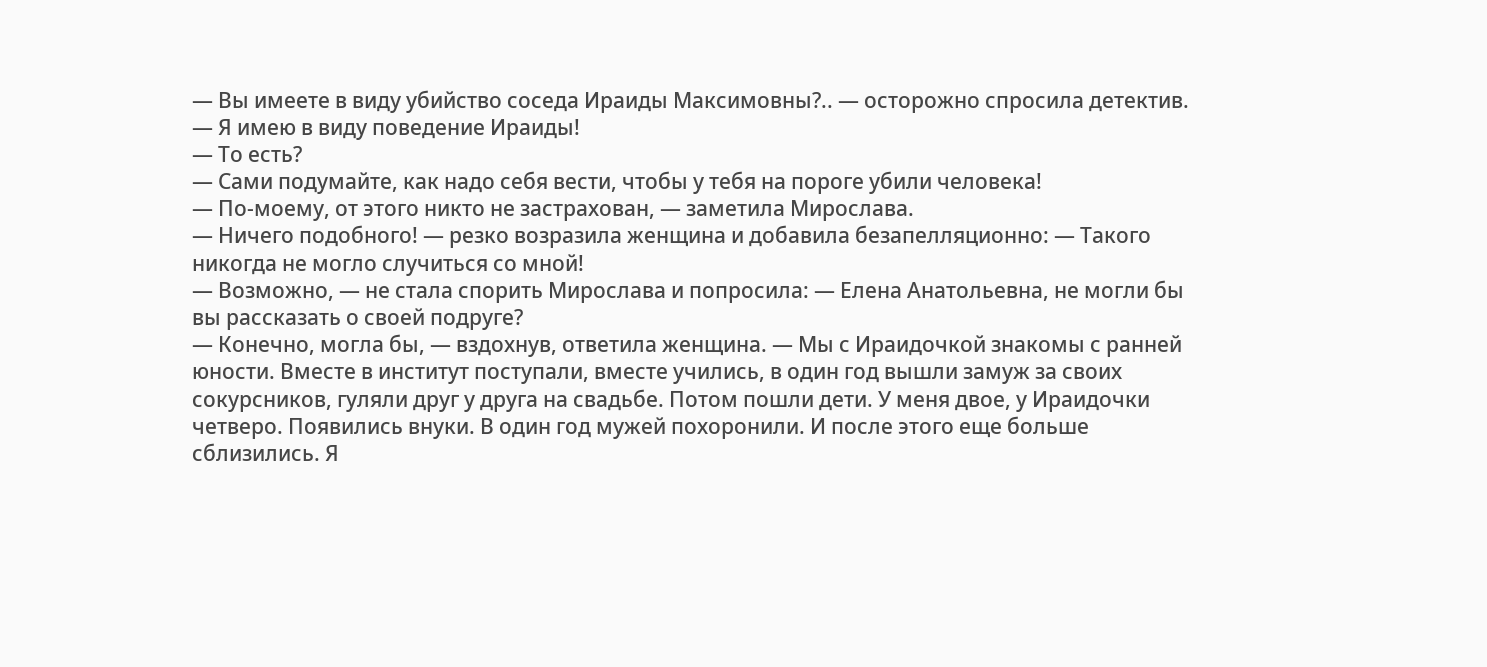— Вы имеете в виду убийство соседа Ираиды Максимовны?.. — осторожно спросила детектив.
— Я имею в виду поведение Ираиды!
— То есть?
— Сами подумайте, как надо себя вести, чтобы у тебя на пороге убили человека!
— По-моему, от этого никто не застрахован, — заметила Мирослава.
— Ничего подобного! — резко возразила женщина и добавила безапелляционно: — Такого никогда не могло случиться со мной!
— Возможно, — не стала спорить Мирослава и попросила: — Елена Анатольевна, не могли бы вы рассказать о своей подруге?
— Конечно, могла бы, — вздохнув, ответила женщина. — Мы с Ираидочкой знакомы с ранней юности. Вместе в институт поступали, вместе учились, в один год вышли замуж за своих сокурсников, гуляли друг у друга на свадьбе. Потом пошли дети. У меня двое, у Ираидочки четверо. Появились внуки. В один год мужей похоронили. И после этого еще больше сблизились. Я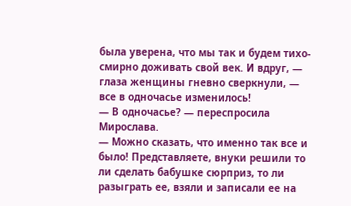была уверена, что мы так и будем тихо-смирно доживать свой век. И вдруг, — глаза женщины гневно сверкнули, — все в одночасье изменилось!
— В одночасье? — переспросила Мирослава.
— Можно сказать, что именно так все и было! Представляете, внуки решили то ли сделать бабушке сюрприз, то ли разыграть ее, взяли и записали ее на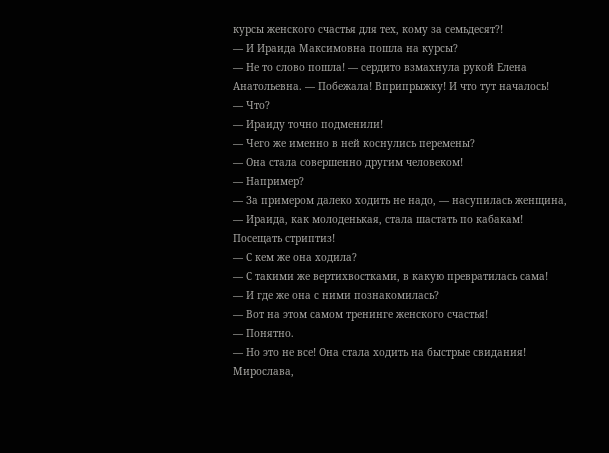курсы женского счастья для тех, кому за семьдесят?!
— И Ираида Максимовна пошла на курсы?
— Не то слово пошла! — сердито взмахнула рукой Елена Анатольевна. — Побежала! Вприпрыжку! И что тут началось!
— Что?
— Ираиду точно подменили!
— Чего же именно в ней коснулись перемены?
— Она стала совершенно другим человеком!
— Например?
— За примером далеко ходить не надо, — насупилась женщина, — Ираида, как молоденькая, стала шастать по кабакам! Посещать стриптиз!
— С кем же она ходила?
— С такими же вертихвостками, в какую превратилась сама!
— И где же она с ними познакомилась?
— Вот на этом самом тренинге женского счастья!
— Понятно.
— Но это не все! Она стала ходить на быстрые свидания!
Мирослава,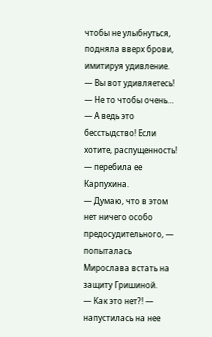чтобы не улыбнуться, подняла вверх брови, имитируя удивление.
— Вы вот удивляетесь!
— Не то чтобы очень…
— А ведь это бесстыдство! Если хотите, распущенность! — перебила ее Карпухина.
— Думаю, что в этом нет ничего особо предосудительного, — попыталась Мирослава встать на защиту Гришиной.
— Как это нет?! — напустилась на нее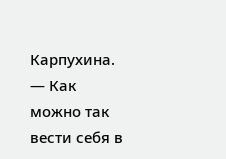Карпухина. — Как можно так вести себя в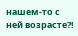нашем-то с ней возрасте?!